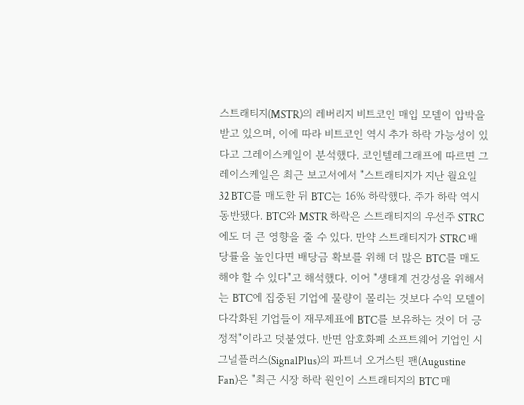스트래티지(MSTR)의 레버리지 비트코인 매입 모델이 압박을 받고 있으며, 이에 따라 비트코인 역시 추가 하락 가능성이 있다고 그레이스케일이 분석했다. 코인텔레그래프에 따르면 그레이스케일은 최근 보고서에서 "스트래티지가 지난 월요일 32 BTC를 매도한 뒤 BTC는 16% 하락했다. 주가 하락 역시 동반됐다. BTC와 MSTR 하락은 스트래티지의 우선주 STRC에도 더 큰 영향을 줄 수 있다. 만약 스트래티지가 STRC 배당률을 높인다면 배당금 확보를 위해 더 많은 BTC를 매도해야 할 수 있다"고 해석했다. 이어 "생태계 건강성을 위해서는 BTC에 집중된 기업에 물량이 몰리는 것보다 수익 모델이 다각화된 기업들이 재무제표에 BTC를 보유하는 것이 더 긍정적"이라고 덧붙였다. 반면 암호화폐 소프트웨어 기업인 시그널플러스(SignalPlus)의 파트너 오거스틴 팬(Augustine Fan)은 "최근 시장 하락 원인이 스트래티지의 BTC 매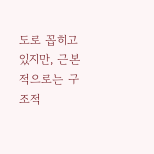도로 꼽히고 있지만, 근본적으로는 구조적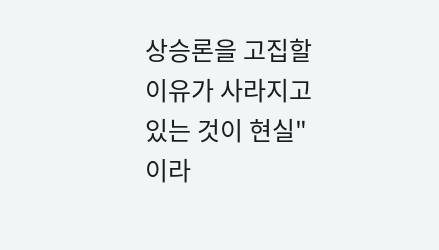상승론을 고집할 이유가 사라지고 있는 것이 현실"이라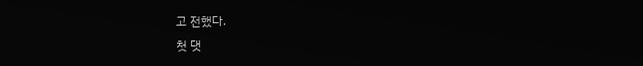고 전했다.
첫 댓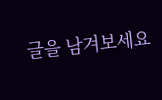글을 남겨보세요